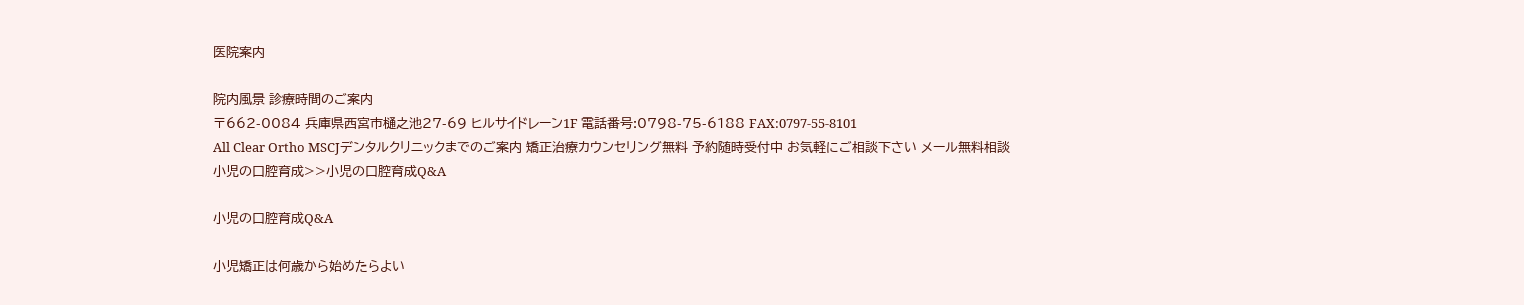医院案内

院内風景 診療時間のご案内
〒662-0084 兵庫県西宮市樋之池27-69 ヒルサイドレーン1F 電話番号:0798-75-6188 FAX:0797-55-8101
All Clear Ortho MSCJデンタルクリニックまでのご案内 矯正治療カウンセリング無料 予約随時受付中 お気軽にご相談下さい メール無料相談
小児の口腔育成>>小児の口腔育成Q&A

小児の口腔育成Q&A

小児矯正は何歳から始めたらよい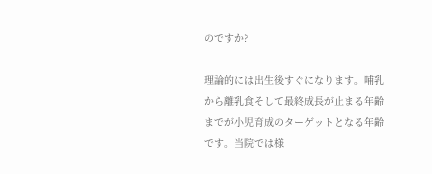のですか?

理論的には出生後すぐになります。哺乳から離乳食そして最終成長が止まる年齢までが小児育成のターゲットとなる年齢です。当院では様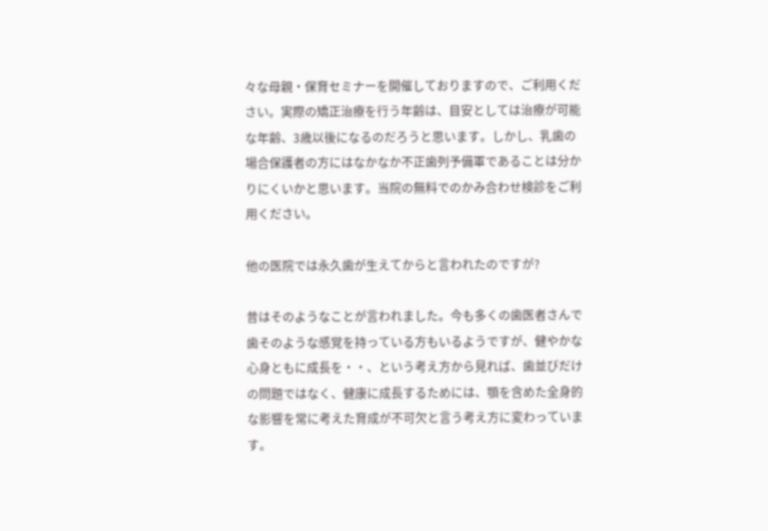々な母親・保育セミナーを開催しておりますので、ご利用ください。実際の矯正治療を行う年齢は、目安としては治療が可能な年齢、3歳以後になるのだろうと思います。しかし、乳歯の場合保護者の方にはなかなか不正歯列予備軍であることは分かりにくいかと思います。当院の無料でのかみ合わせ検診をご利用ください。

他の医院では永久歯が生えてからと言われたのですが?

昔はそのようなことが言われました。今も多くの歯医者さんで歯そのような感覚を持っている方もいるようですが、健やかな心身ともに成長を・・、という考え方から見れば、歯並びだけの問題ではなく、健康に成長するためには、顎を含めた全身的な影響を常に考えた育成が不可欠と言う考え方に変わっています。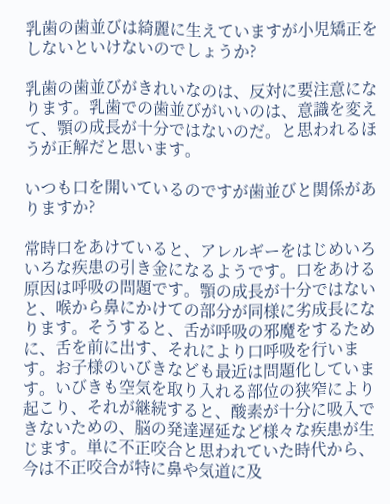乳歯の歯並びは綺麗に生えていますが小児矯正をしないといけないのでしょうか?

乳歯の歯並びがきれいなのは、反対に要注意になります。乳歯での歯並びがいいのは、意識を変えて、顎の成長が十分ではないのだ。と思われるほうが正解だと思います。

いつも口を開いているのですが歯並びと関係がありますか?

常時口をあけていると、アレルギーをはじめいろいろな疾患の引き金になるようです。口をあける原因は呼吸の問題です。顎の成長が十分ではないと、喉から鼻にかけての部分が同様に劣成長になります。そうすると、舌が呼吸の邪魔をするために、舌を前に出す、それにより口呼吸を行います。お子様のいびきなども最近は問題化しています。いびきも空気を取り入れる部位の狭窄により起こり、それが継続すると、酸素が十分に吸入できないための、脳の発達遅延など様々な疾患が生じます。単に不正咬合と思われていた時代から、今は不正咬合が特に鼻や気道に及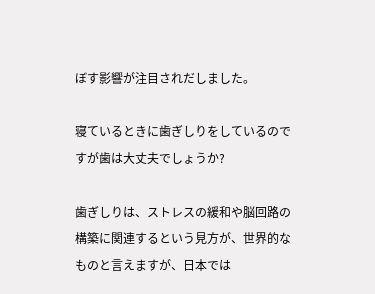ぼす影響が注目されだしました。

寝ているときに歯ぎしりをしているのですが歯は大丈夫でしょうか?

歯ぎしりは、ストレスの緩和や脳回路の構築に関連するという見方が、世界的なものと言えますが、日本では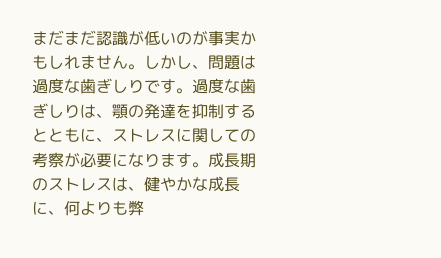まだまだ認識が低いのが事実かもしれません。しかし、問題は過度な歯ぎしりです。過度な歯ぎしりは、顎の発達を抑制するとともに、ストレスに関しての考察が必要になります。成長期のストレスは、健やかな成長に、何よりも弊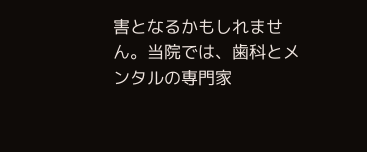害となるかもしれません。当院では、歯科とメンタルの専門家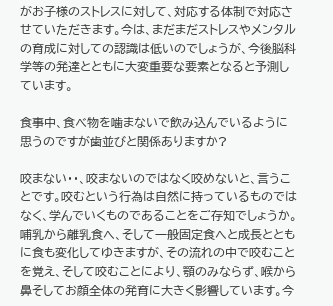がお子様のストレスに対して、対応する体制で対応させていただきます。今は、まだまだストレスやメンタルの育成に対しての認識は低いのでしょうが、今後脳科学等の発達とともに大変重要な要素となると予測しています。

食事中、食べ物を噛まないで飲み込んでいるように思うのですが歯並びと関係ありますか?

咬まない・・、咬まないのではなく咬めないと、言うことです。咬むという行為は自然に持っているものではなく、学んでいくものであることをご存知でしょうか。
哺乳から離乳食へ、そして一般固定食へと成長とともに食も変化してゆきますが、その流れの中で咬むことを覚え、そして咬むことにより、顎のみならず、喉から鼻そしてお顔全体の発育に大きく影響しています。今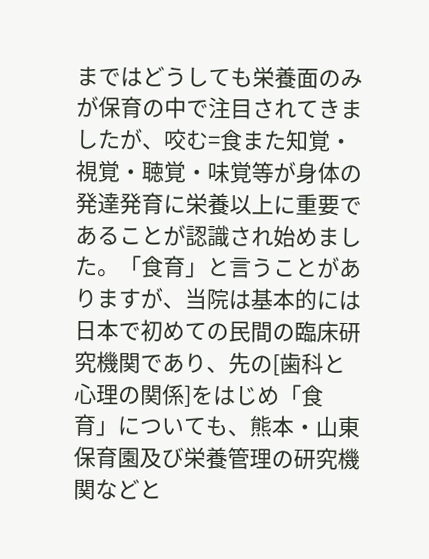まではどうしても栄養面のみが保育の中で注目されてきましたが、咬む=食また知覚・視覚・聴覚・味覚等が身体の発達発育に栄養以上に重要であることが認識され始めました。「食育」と言うことがありますが、当院は基本的には日本で初めての民間の臨床研究機関であり、先の[歯科と心理の関係]をはじめ「食育」についても、熊本・山東保育園及び栄養管理の研究機関などと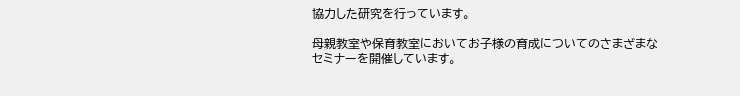協力した研究を行っています。

母親教室や保育教室においてお子様の育成についてのさまざまなセミナーを開催しています。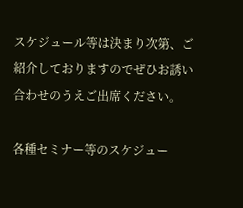スケジュール等は決まり次第、ご紹介しておりますのでぜひお誘い合わせのうえご出席ください。

各種セミナー等のスケジュー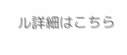ル詳細はこちら